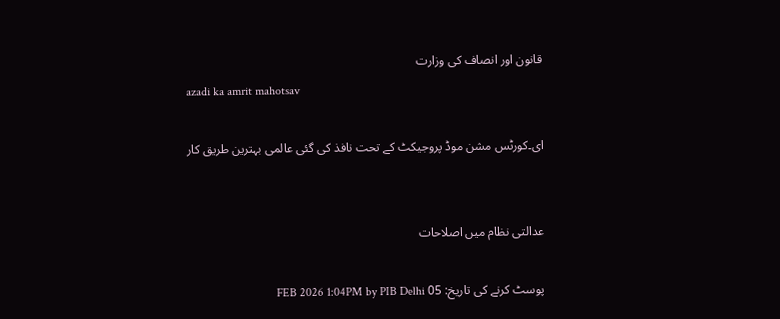قانون اور انصاف کی وزارت
azadi ka amrit mahotsav

ای۔کورٹس مشن موڈ پروجیکٹ کے تحت نافذ کی گئی عالمی بہترین طریق کار


عدالتی نظام میں اصلاحات

پوسٹ کرنے کی تاریخ: 05 FEB 2026 1:04PM by PIB Delhi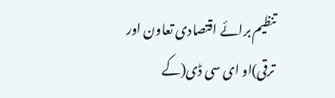تنظیم برائے اقتصادی تعاون اور ترقی)او ای سی ڈی(کے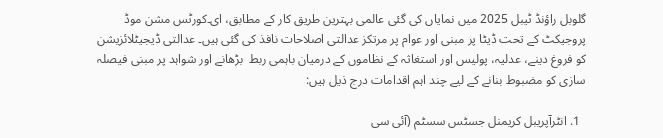گلوبل راؤنڈ ٹیبل 2025 میں نمایاں کی گئی عالمی بہترین طریق کار کے مطابق، ای۔کورٹس مشن موڈ پروجیکٹ کے تحت ڈیٹا پر مبنی اور عوام پر مرتکز عدالتی اصلاحات نافذ کی گئی ہیں۔ عدالتی ڈیجیٹلائزیشن کو فروغ دینے، عدلیہ، پولیس اور استغاثہ کے نظاموں کے درمیان باہمی ربط  بڑھانے اور شواہد پر مبنی فیصلہ سازی کو مضبوط بنانے کے لیے چند اہم اقدامات درج ذیل ہیں:

  1. انٹرآپریبل کریمنل جسٹس سسٹم (آئی سی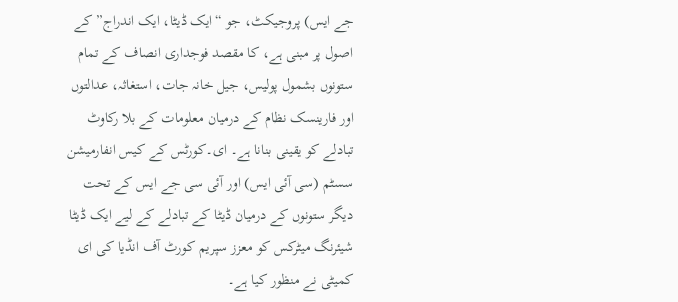جے ایس) پروجیکٹ، جو “ایک ڈیٹا، ایک اندراج” کے اصول پر مبنی ہے، کا مقصد فوجداری انصاف کے تمام ستونوں بشمول پولیس، جیل خانہ جات، استغاثہ، عدالتوں اور فارینسک نظام کے درمیان معلومات کے بلا رکاوٹ تبادلے کو یقینی بنانا ہے۔ ای۔کورٹس کے کیس انفارمیشن سسٹم (سی آئی ایس) اور آئی سی جے ایس کے تحت دیگر ستونوں کے درمیان ڈیٹا کے تبادلے کے لیے ایک ڈیٹا شیئرنگ میٹرکس کو معزز سپریم کورٹ آف انڈیا کی ای کمیٹی نے منظور کیا ہے۔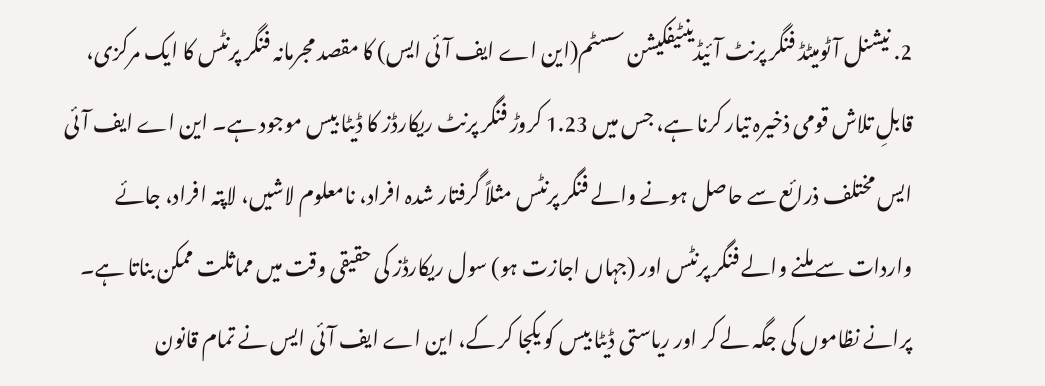2. نیشنل آٹومیٹڈ فنگر پرنٹ آئیڈینٹیفکیشن سسٹم(این اے ایف آئی ایس) کا مقصد مجرمانہ فنگر پرنٹس کا ایک مرکزی، قابلِ تلاش قومی ذخیرہ تیار کرنا ہے، جس میں 1.23 کروڑ فنگر پرنٹ ریکارڈز کا ڈیٹا بیس موجود ہے۔ این اے ایف آئی ایس مختلف ذرائع سے حاصل ہونے والے فنگر پرنٹس مثلاً گرفتار شدہ افراد، نامعلوم لاشیں، لاپتہ افراد، جائے واردات سے ملنے والے فنگر پرنٹس اور (جہاں اجازت ہو) سول ریکارڈز کی حقیقی وقت میں مماثلت ممکن بناتا ہے۔ پرانے نظاموں کی جگہ لے کر اور ریاستی ڈیٹا بیس کو یکجا کر کے، این اے ایف آئی ایس نے تمام قانون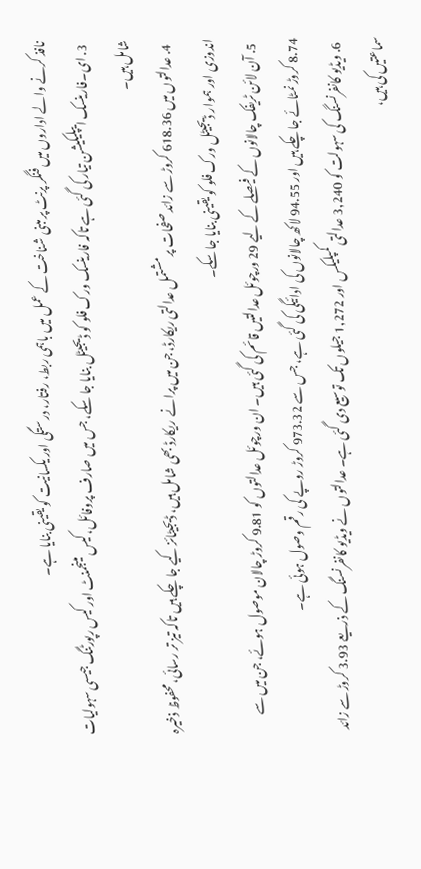نافذ کرنے والے اداروں میں فنگر پرنٹ پر مبنی شناخت کے عمل میں باہمی ربط، رفتار، درستگی اور یکسانیت کو یقینی بنایا ہے۔
  3. ای۔فارینسک ایپلیکیشن تیار کی گئی ہے تاکہ فارینسک ورک فلو کو ڈیجیٹل بنایا جا سکے، جس میں صارف پروفائل، کیس مینجمنٹ اور کیس رپورٹنگ جیسی سہولیات شامل ہیں۔
  4. عدالتوں میں 618.36 کروڑ سے زائد صفحات پر مشتمل عدالتی ریکارڈ، جن میں پرانے  ریکارڈ بھی شامل ہیں، ڈیجیٹائز کیے جا چکے ہیں تاکہ تیز تر رسائی، محفوظ ذخیرہ اندوزی اور ہموار ڈیجیٹل ورک فلو کو یقینی بنایا جا سکے۔
  5. آن لائن ٹریفک چالانوں کے فیصلے کے لیے 29 ورچوئل عدالتیں قائم کی گئی ہیں۔ ان ورچوئل عدالتوں کو 9.81 کروڑ چالان موصول ہوئے، جن میں سے 8.74 کروڑ نمٹائے جا چکے ہیں اور 94.55 لاکھ چالانوں کی ادائیگی کی گئی ہے، جس سے 973.32 کروڑ روپے کی رقم وصول ہوئی ہے۔
  6. ویڈیو کانفرنسنگ کی سہولت کو 3,240 عدالتی کمپلیکس اور 1,272 جیلوں تک توسیع دی گئی ہے۔ عدالتوں نے ویڈیو کانفرنسنگ کے ذریعے 3.93 کروڑ سے زائد سماعتیں کی ہیں،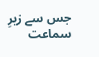جس سے زیرِ سماعت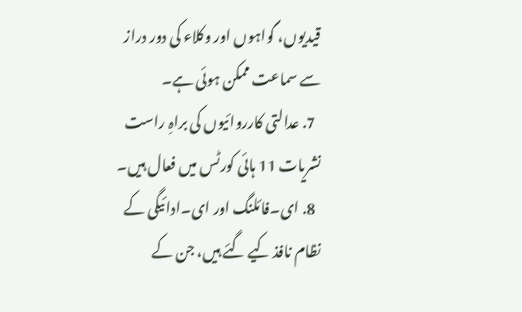قیدیوں، گواہوں اور وکلاء کی دور دراز سے سماعت ممکن ہوئی ہے۔
  7. عدالتی کارروائیوں کی براہِ راست نشریات 11 ہائی کورٹس میں فعال ہیں۔
  8. ای۔فائلنگ اور ای۔ادائیگی کے نظام نافذ کیے گئے ہیں، جن کے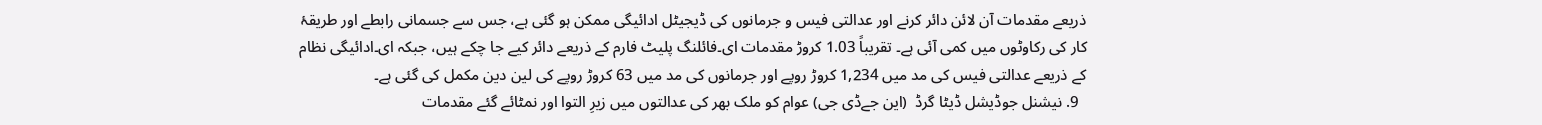ذریعے مقدمات آن لائن دائر کرنے اور عدالتی فیس و جرمانوں کی ڈیجیٹل ادائیگی ممکن ہو گئی ہے، جس سے جسمانی رابطے اور طریقۂ کار کی رکاوٹوں میں کمی آئی ہے۔ تقریباً 1.03 کروڑ مقدمات ای۔فائلنگ پلیٹ فارم کے ذریعے دائر کیے جا چکے ہیں، جبکہ ای۔ادائیگی نظام کے ذریعے عدالتی فیس کی مد میں 1,234 کروڑ روپے اور جرمانوں کی مد میں 63 کروڑ روپے کی لین دین مکمل کی گئی ہے۔
  9. نیشنل جوڈیشل ڈیٹا گرڈ  (این جےڈی جی) عوام کو ملک بھر کی عدالتوں میں زیرِ التوا اور نمٹائے گئے مقدمات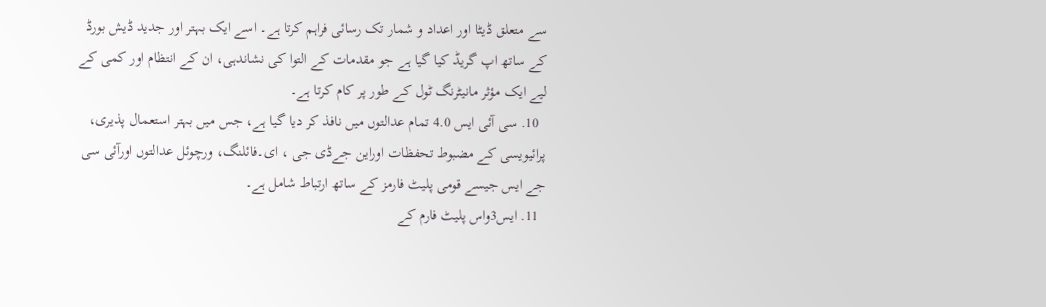سے متعلق ڈیٹا اور اعداد و شمار تک رسائی فراہم کرتا ہے۔ اسے ایک بہتر اور جدید ڈیش بورڈ کے ساتھ اپ گریڈ کیا گیا ہے جو مقدمات کے التوا کی نشاندہی، ان کے انتظام اور کمی کے لیے ایک مؤثر مانیٹرنگ ٹول کے طور پر کام کرتا ہے۔
  10. سی آئی ایس 4.0 تمام عدالتوں میں نافذ کر دیا گیا ہے، جس میں بہتر استعمال پذیری، پرائیویسی کے مضبوط تحفظات اوراین جےڈی جی ، ای۔فائلنگ، ورچوئل عدالتوں اورآئی سی جے ایس جیسے قومی پلیٹ فارمز کے ساتھ ارتباط شامل ہے۔
  11. ایس3واس پلیٹ فارم کے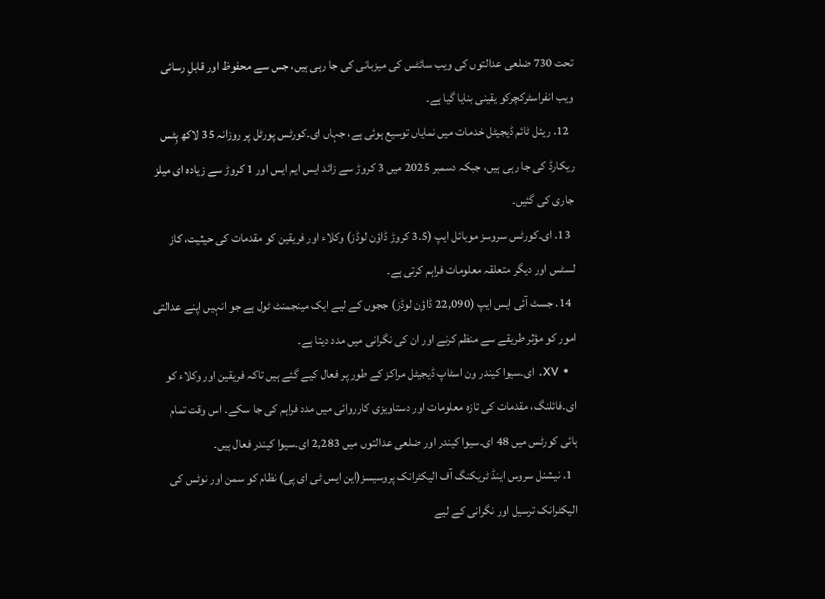تحت 730 ضلعی عدالتوں کی ویب سائٹس کی میزبانی کی جا رہی ہیں، جس سے محفوظ اور قابلِ رسائی ویب انفراسٹرکچرکو یقینی بنایا گیا ہے۔
  12. ریئل ٹائم ڈیجیٹل خدمات میں نمایاں توسیع ہوئی ہے، جہاں ای۔کورٹس پورٹل پر روزانہ 35 لاکھ ہِٹس ریکارڈ کی جا رہی ہیں، جبکہ دسمبر 2025 میں 3 کروڑ سے زائد ایس ایم ایس اور 1 کروڑ سے زیادہ ای میلز جاری کی گئیں۔
  13. ای۔کورٹس سروسز موبائل ایپ (3.5 کروڑ ڈاؤن لوڈز) وکلاء اور فریقین کو مقدمات کی حیثیت، کاز لسٹس اور دیگر متعلقہ معلومات فراہم کرتی ہے۔
  14. جسٹ آئی ایس ایپ (22,090 ڈاؤن لوڈز) ججوں کے لیے ایک مینجمنٹ ٹول ہے جو انہیں اپنے عدالتی امور کو مؤثر طریقے سے منظم کرنے اور ان کی نگرانی میں مدد دیتا ہے۔
  • xv. ای۔سیوا کیندر ون اسٹاپ ڈیجیٹل مراکز کے طور پر فعال کیے گئے ہیں تاکہ فریقین اور وکلاء کو ای۔فائلنگ، مقدمات کی تازہ معلومات اور دستاویزی کارروائی میں مدد فراہم کی جا سکے۔ اس وقت تمام ہائی کورٹس میں 48 ای۔سیوا کیندر اور ضلعی عدالتوں میں 2,283 ای۔سیوا کیندر فعال ہیں۔
  1. نیشنل سروس اینڈ ٹریکنگ آف الیکٹرانک پروسیسز(این ایس ٹی ای پی) نظام کو سمن اور نوٹس کی الیکٹرانک ترسیل اور نگرانی کے لیے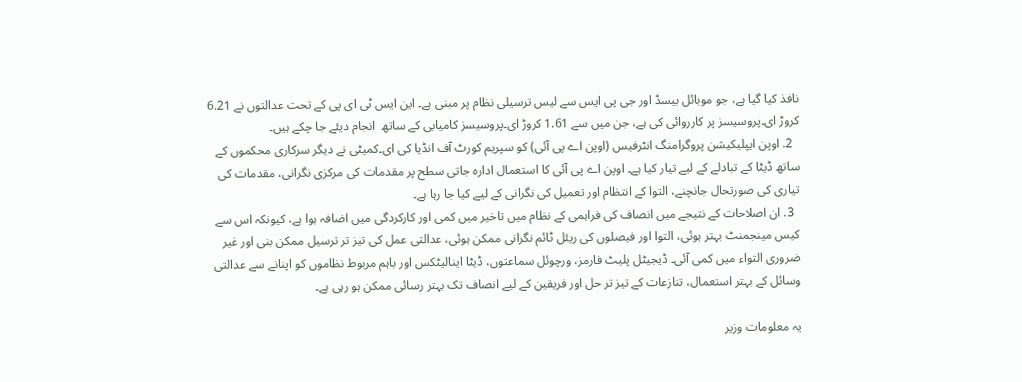نافذ کیا گیا ہے، جو موبائل بیسڈ اور جی پی ایس سے لیس ترسیلی نظام پر مبنی ہے۔ این ایس ٹی ای پی کے تحت عدالتوں نے 6.21 کروڑ ای۔پروسیسز پر کارروائی کی ہے، جن میں سے 1.61 کروڑ ای۔پروسیسز کامیابی کے ساتھ  انجام دیئے جا چکے ہیں۔
  2. اوپن ایپلیکیشن پروگرامنگ انٹرفیس (اوپن اے پی آئی) کو سپریم کورٹ آف انڈیا کی ای۔کمیٹی نے دیگر سرکاری محکموں کے ساتھ ڈیٹا کے تبادلے کے لیے تیار کیا ہے۔ اوپن اے پی آئی کا استعمال ادارہ جاتی سطح پر مقدمات کی مرکزی نگرانی، مقدمات کی تیاری کی صورتحال جانچنے، التوا کے انتظام اور تعمیل کی نگرانی کے لیے کیا جا رہا ہے۔
  3. ان اصلاحات کے نتیجے میں انصاف کی فراہمی کے نظام میں تاخیر میں کمی اور کارکردگی میں اضافہ ہوا ہے، کیونکہ اس سے کیس مینجمنٹ بہتر ہوئی، التوا اور فیصلوں کی ریئل ٹائم نگرانی ممکن ہوئی، عدالتی عمل کی تیز تر ترسیل ممکن بنی اور غیر ضروری التواء میں کمی آئی۔ ڈیجیٹل پلیٹ فارمز، ورچوئل سماعتوں، ڈیٹا اینالیٹکس اور باہم مربوط نظاموں کو اپنانے سے عدالتی وسائل کے بہتر استعمال، تنازعات کے تیز تر حل اور فریقین کے لیے انصاف تک بہتر رسائی ممکن ہو رہی ہے۔

یہ معلومات وزیر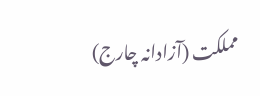مملکت (آزادانہ چارج)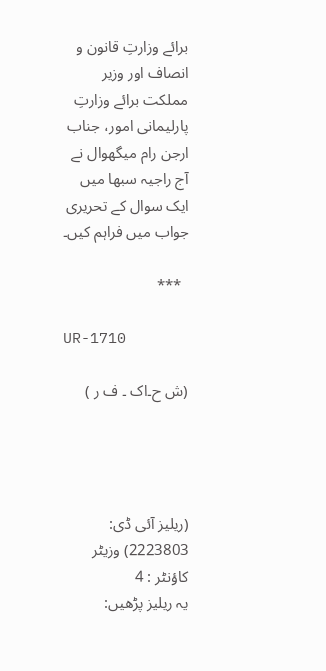برائے وزارتِ قانون و انصاف اور وزیر مملکت برائے وزارتِ پارلیمانی امور، جناب ارجن رام میگھوال نے آج راجیہ سبھا میں ایک سوال کے تحریری جواب میں فراہم کیں۔

  ***

UR-1710

(ش ح۔اک ۔ ف ر )




(ریلیز آئی ڈی: 2223803) وزیٹر کاؤنٹر : 4
یہ ریلیز پڑھیں: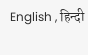English , हिन्दी